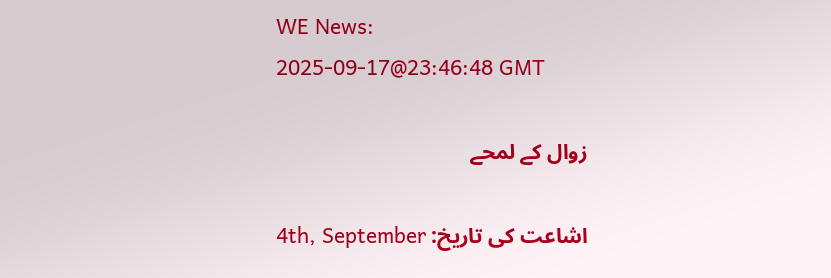WE News:
2025-09-17@23:46:48 GMT

زوال کے لمحے

اشاعت کی تاریخ: 4th, September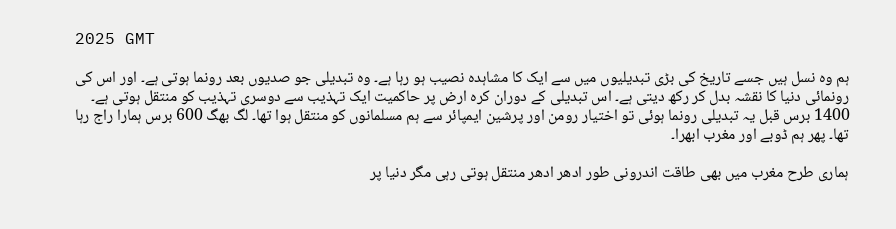2025 GMT

ہم وہ نسل ہیں جسے تاریخ کی بڑی تبدیلیوں میں سے ایک کا مشاہدہ نصیب ہو رہا ہے۔ وہ تبدیلی جو صدیوں بعد رونما ہوتی ہے۔ اور اس کی رونمائی دنیا کا نقشہ بدل کر رکھ دیتی ہے۔ اس تبدیلی کے دوران کرہ ارض پر حاکمیت ایک تہذیب سے دوسری تہذیب کو منتقل ہوتی ہے۔ 1400 برس قبل یہ تبدیلی رونما ہوئی تو اختیار رومن اور پرشین ایمپائر سے ہم مسلمانوں کو منتقل ہوا تھا۔ لگ بھگ 600 برس ہمارا راج رہا تھا۔ پھر ہم ڈوبے اور مغرب ابھرا۔

ہماری طرح مغرب میں بھی طاقت اندرونی طور ادھر ادھر منتقل ہوتی رہی مگر دنیا پر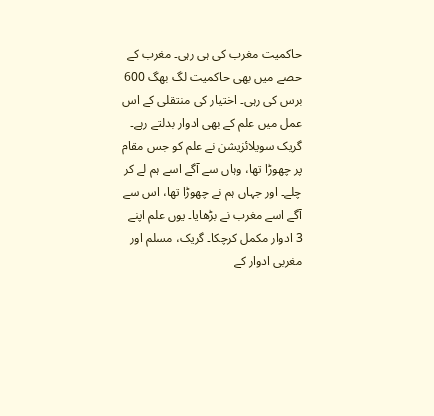حاکمیت مغرب کی ہی رہی۔ مغرب کے حصے میں بھی حاکمیت لگ بھگ 600 برس کی رہی۔ اختیار کی منتقلی کے اس عمل میں علم کے بھی ادوار بدلتے رہے۔ گریک سویلائزیشن نے علم کو جس مقام پر چھوڑا تھا، وہاں سے آگے اسے ہم لے کر چلے۔ اور جہاں ہم نے چھوڑا تھا، اس سے آگے اسے مغرب نے بڑھایا۔ یوں علم اپنے 3 ادوار مکمل کرچکا۔ گریک، مسلم اور مغربی ادوار کے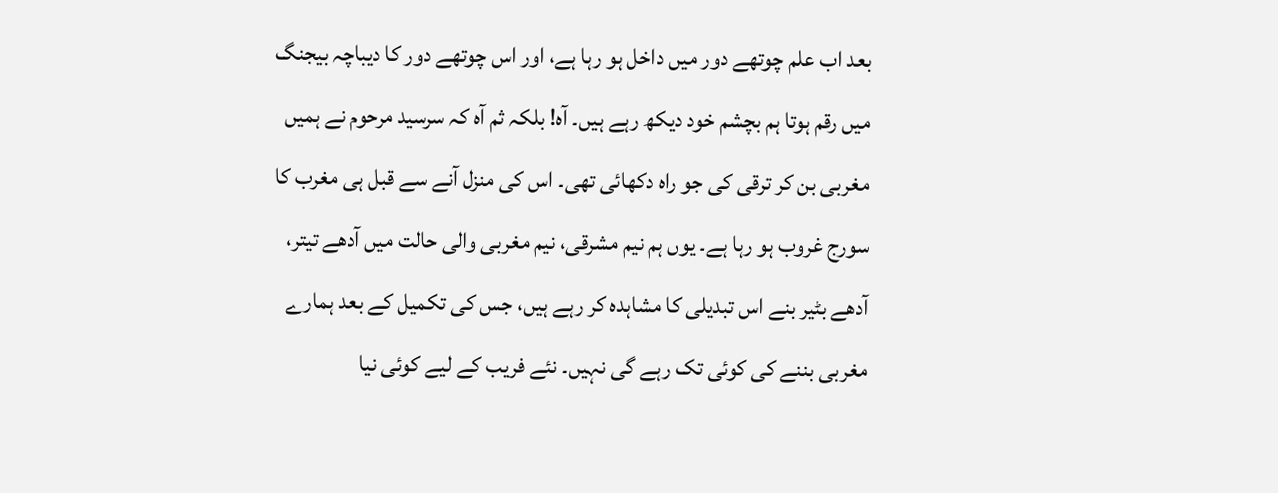بعد اب علم چوتھے دور میں داخل ہو رہا ہے، اور اس چوتھے دور کا دیباچہ بیجنگ میں رقم ہوتا ہم بچشم خود دیکھ رہے ہیں۔ آہ! بلکہ ثم آہ کہ سرسید مرحوم نے ہمیں مغربی بن کر ترقی کی جو راہ دکھائی تھی۔ اس کی منزل آنے سے قبل ہی مغرب کا سورج غروب ہو رہا ہے۔ یوں ہم نیم مشرقی، نیم مغربی والی حالت میں آدھے تیتر، آدھے بٹیر بنے اس تبدیلی کا مشاہدہ کر رہے ہیں، جس کی تکمیل کے بعد ہمارے مغربی بننے کی کوئی تک رہے گی نہیں۔ نئے فریب کے لیے کوئی نیا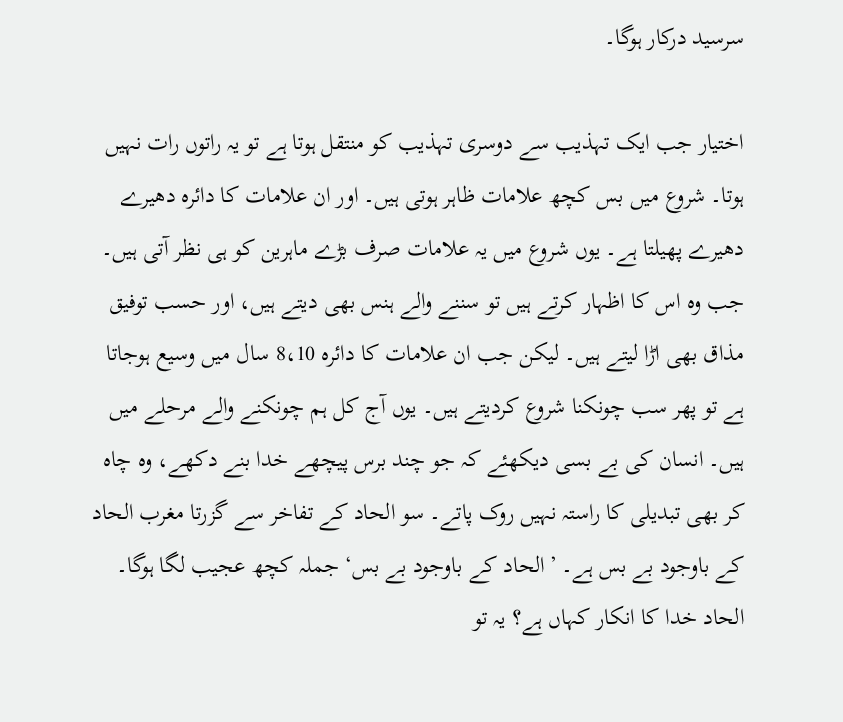سرسید درکار ہوگا۔

اختیار جب ایک تہذیب سے دوسری تہذیب کو منتقل ہوتا ہے تو یہ راتوں رات نہیں ہوتا۔ شروع میں بس کچھ علامات ظاہر ہوتی ہیں۔ اور ان علامات کا دائرہ دھیرے دھیرے پھیلتا ہے۔ یوں شروع میں یہ علامات صرف بڑے ماہرین کو ہی نظر آتی ہیں۔ جب وہ اس کا اظہار کرتے ہیں تو سننے والے ہنس بھی دیتے ہیں، اور حسب توفیق مذاق بھی اڑا لیتے ہیں۔ لیکن جب ان علامات کا دائرہ 8،10 سال میں وسیع ہوجاتا ہے تو پھر سب چونکنا شروع کردیتے ہیں۔ یوں آج کل ہم چونکنے والے مرحلے میں ہیں۔ انسان کی بے بسی دیکھئے کہ جو چند برس پیچھے خدا بنے دکھے، وہ چاہ کر بھی تبدیلی کا راستہ نہیں روک پاتے۔ سو الحاد کے تفاخر سے گزرتا مغرب الحاد کے باوجود بے بس ہے۔ ’الحاد کے باوجود بے بس‘ جملہ کچھ عجیب لگا ہوگا۔ الحاد خدا کا انکار کہاں ہے؟ یہ تو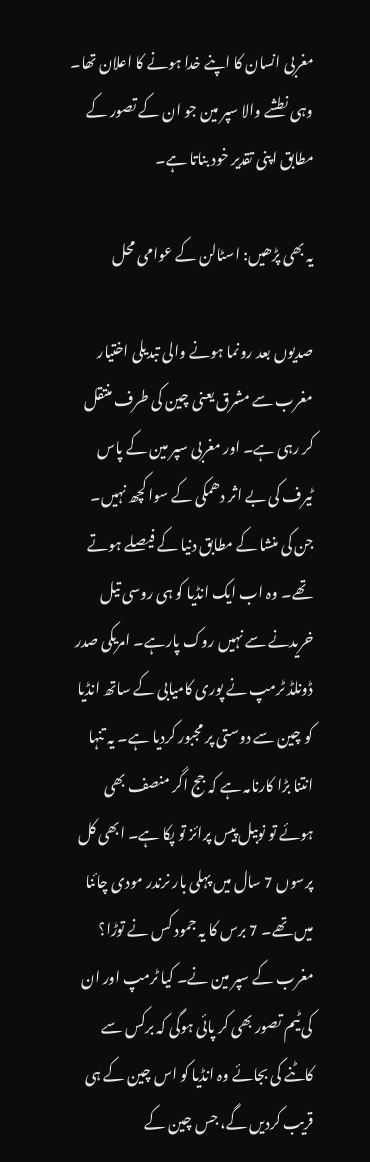مغربی انسان کا اپنے خدا ہونے کا اعلان تھا۔ وہی نطشے والا سپر مین جو ان کے تصور کے مطابق اپنی تقدیر خود بناتا ہے۔

یہ بھی پڑھیں: اسٹالن کے عوامی محل

صدیوں بعد رونما ہونے والی تبدیلی اختیار مغرب سے مشرق یعنی چین کی طرف منتقل کر رہی ہے۔ اور مغربی سپر مین کے پاس ٹیرف کی بے اثر دھمکی کے سوا کچھ نہیں۔ جن کی منشا کے مطابق دنیا کے فیصلے ہوتے تھے۔ وہ اب ایک انڈیا کو ہی روسی تیل خریدنے سے نہیں روک پارہے۔ امریکی صدر ڈونلڈ ٹرمپ نے پوری کامیابی کے ساتھ انڈیا کو چین سے دوستی پر مجبور کردیا ہے۔ یہ تنہا انتنا بڑا کارنامہ ہے کہ جج اگر منصف بھی ہوئے تو نوبیل پیس پرائز تو پکا ہے۔ ابھی کل پرسوں 7 سال میں پہلی بار نرندر مودی چائنا میں تھے۔ 7 برس کا یہ جمود کس نے توڑا؟ مغرب کے سپر مین نے۔ کیا ٹرمپ اور ان کی ٹیم تصور بھی کر پائی ہوگی کہ برکس سے کاٹنے کی بجائے وہ انڈیا کو اس چین کے ہی قریب کردیں گے، جس چین کے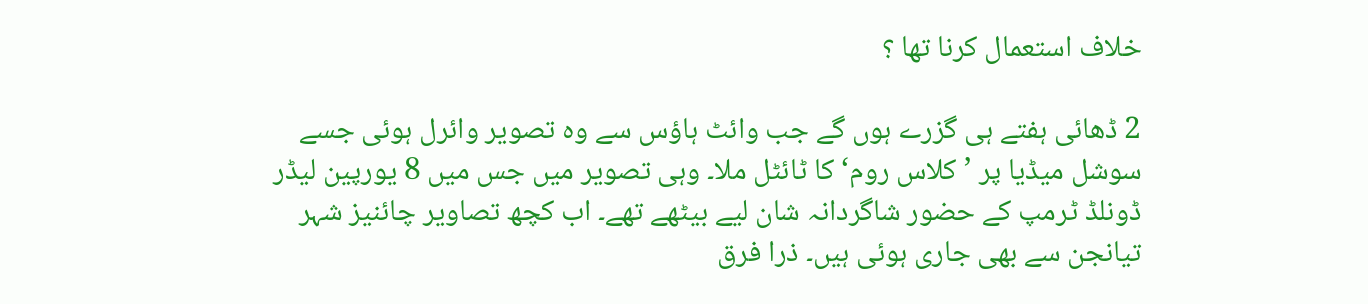خلاف استعمال کرنا تھا ؟

2 ڈھائی ہفتے ہی گزرے ہوں گے جب وائٹ ہاؤس سے وہ تصویر وائرل ہوئی جسے سوشل میڈیا پر ’کلاس روم‘ کا ٹائٹل ملا۔ وہی تصویر میں جس میں 8 یورپین لیڈر ڈونلڈ ٹرمپ کے حضور شاگردانہ شان لیے بیٹھے تھے۔ اب کچھ تصاویر چائنیز شہر تیانجن سے بھی جاری ہوئی ہیں۔ ذرا فرق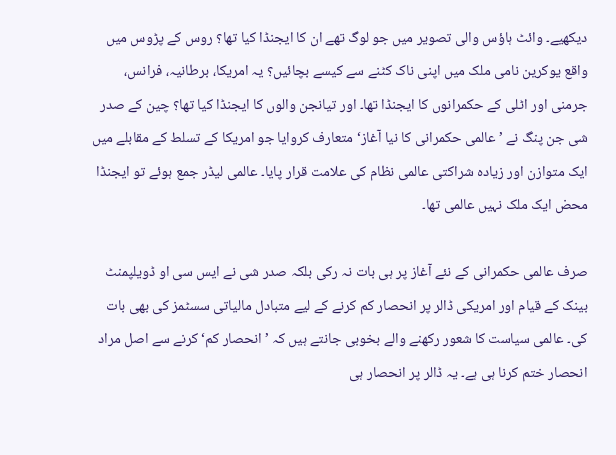دیکھیے۔ وائٹ ہاؤس والی تصویر میں جو لوگ تھے ان کا ایجنڈا کیا تھا؟ روس کے پڑوس میں واقع یوکرین نامی ملک میں اپنی ناک کٹنے سے کیسے بچائیں؟ یہ امریکا، برطانیہ، فرانس، جرمنی اور اٹلی کے حکمرانوں کا ایجنڈا تھا۔ اور تیانجن والوں کا ایجنڈا کیا تھا؟ چین کے صدر شی جن پنگ نے ’عالمی حکمرانی کا نیا آغاز‘ متعارف کروایا جو امریکا کے تسلط کے مقابلے میں ایک متوازن اور زیادہ شراکتی عالمی نظام کی علامت قرار پایا۔ عالمی لیڈر جمع ہوئے تو ایجنڈا محض ایک ملک نہیں عالمی تھا۔

صرف عالمی حکمرانی کے نئے آغاز پر ہی بات نہ رکی بلکہ صدر شی نے ایس سی او ڈویلپمنٹ بینک کے قیام اور امریکی ڈالر پر انحصار کم کرنے کے لیے متبادل مالیاتی سسٹمز کی بھی بات کی۔ عالمی سیاست کا شعور رکھنے والے بخوبی جانتے ہیں کہ ’انحصار کم‘ کرنے سے اصل مراد انحصار ختم کرنا ہی ہے۔ یہ ڈالر پر انحصار ہی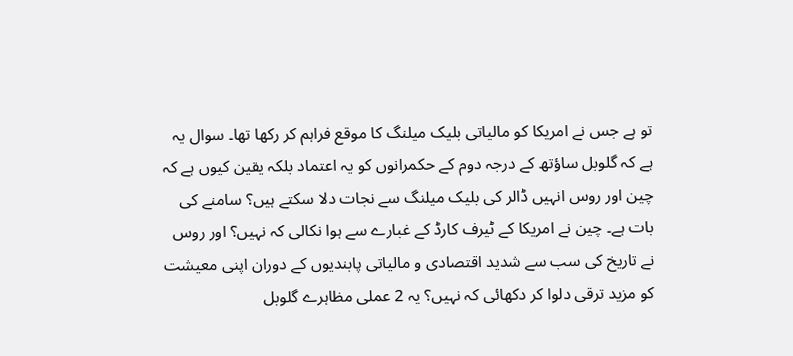تو ہے جس نے امریکا کو مالیاتی بلیک میلنگ کا موقع فراہم کر رکھا تھا۔ سوال یہ ہے کہ گلوبل ساؤتھ کے درجہ دوم کے حکمرانوں کو یہ اعتماد بلکہ یقین کیوں ہے کہ چین اور روس انہیں ڈالر کی بلیک میلنگ سے نجات دلا سکتے ہیں؟ سامنے کی بات ہے۔ چین نے امریکا کے ٹیرف کارڈ کے غبارے سے ہوا نکالی کہ نہیں؟ اور روس نے تاریخ کی سب سے شدید اقتصادی و مالیاتی پابندیوں کے دوران اپنی معیشت کو مزید ترقی دلوا کر دکھائی کہ نہیں؟ یہ 2 عملی مظاہرے گلوبل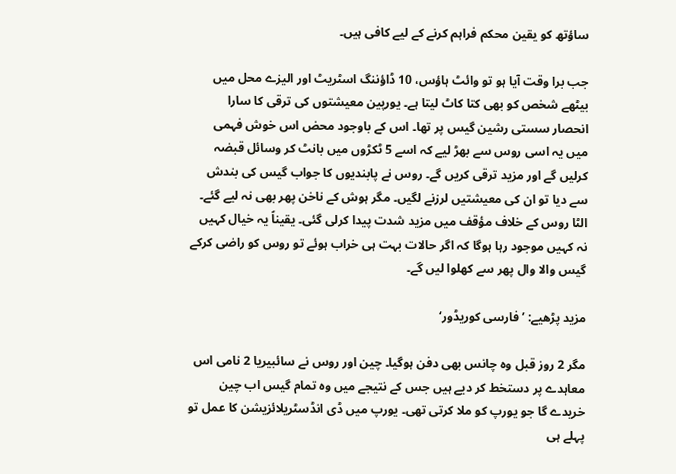ساؤتھ کو یقین محکم فراہم کرنے کے لیے کافی ہیں۔

جب برا وقت آیا ہو تو وائٹ ہاؤس، 10 ڈاؤننگ اسٹریٹ اور الیزے محل میں بیٹھے شخص کو بھی کتا کاٹ لیتا ہے۔ یورپین معیشتوں کی ترقی کا سارا انحصار سستی رشین گیس پر تھا۔ اس کے باوجود محض اس خوش فہمی میں یہ اسی روس سے بھڑ لیے کہ اسے 5 ٹکڑوں میں بانٹ کر وسائل قبضہ کرلیں گے اور مزید ترقی کریں گے۔ روس نے پابندیوں کا جواب گیس کی بندش سے دیا تو ان کی معیشتیں لرزنے لگیں۔ مگر ہوش کے ناخن پھر بھی نہ لیے گئے۔ الٹا روس کے خلاف مؤقف میں مزید شدت پیدا کرلی گئی۔ یقیناً یہ خیال کہیں نہ کہیں موجود رہا ہوگا کہ اگر حالات بہت ہی خراب ہوئے تو روس کو راضی کرکے گیس والا وال پھر سے کھلوا لیں گے۔

مزید پڑھیے: ’فارسی کوریڈور‘

مگر 2 روز قبل وہ چانس بھی دفن ہوگیا۔ چین اور روس نے سائبیریا 2 نامی اس معاہدے پر دستخط کر دیے ہیں جس کے نتیجے میں وہ تمام گیس اب چین خریدے گا جو یورپ کو ملا کرتی تھی۔ یورپ میں ڈی انڈسٹریلائزیشن کا عمل تو پہلے ہی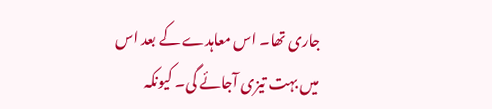جاری تھا۔ اس معاہدے کے بعد اس میں بہت تیزی آجائے گی۔ کیونکہ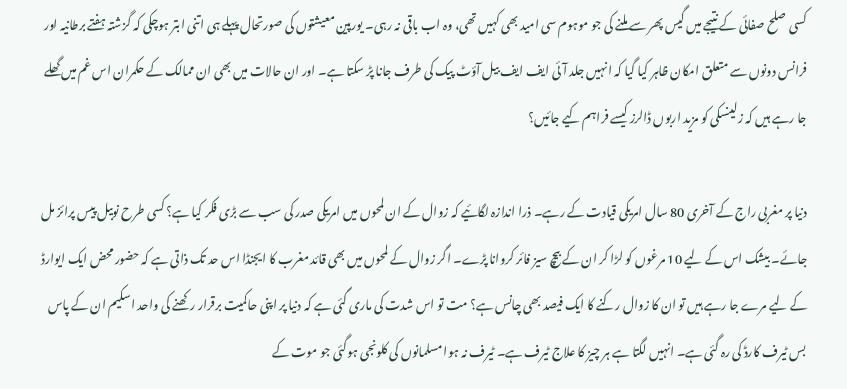کسی صلح صفائی کے نتیجے میں گیس پھر سے ملنے کی جو موہوم سی امید بھی کہیں تھی، وہ اب باقی نہ رہی۔ یورپین معیشتوں کی صورتحال پہلے ہی اتنی ابتر ہوچکی کہ گزشتہ ہفتے برطانیہ اور فرانس دونوں سے متعلق امکان ظاہر کیا گیا کہ انہیں جلد آئی ایف ایف بیل آؤٹ پیک کی طرف جانا پڑ سکتا ہے۔ اور ان حالات میں بھی ان ممالک کے حکمران اس غم میں گھلے جا رہے ہیں کہ زلینسکی کو مزید اربوں ڈالرز کیسے فراہم کیے جائیں؟

دنیا پر مغربی راج کے آخری 80 سال امریکی قیادت کے رہے۔ ذرا اندازہ لگائیے کہ زوال کے ان لمحوں میں امریکی صدر کی سب سے بڑی فکر کیا ہے؟ کسی طرح نوبیل پیس پرائز مل جائے۔ بیشک اس کے لیے 10 مرغوں کو لڑا کر ان کے بیچ سیز فائر کروانا پڑے۔ اگر زوال کے لمحوں میں بھی قائد مغرب کا ایجنڈا اس حد تک ذاتی ہے کہ حضور محض ایک ایوارڈ کے لیے مرے جا رہے ہیں تو ان کا زوال رکنے کا ایک فیصد بھی چانس ہے؟ مت تو اس شدت کی ماری گئی ہے کہ دنیا پر اپنی حاکمیت برقرار رکھنے کی واحد اسکیم ان کے پاس بس ٹیرف کارڈ کی رہ گئی ہے۔ انہیں لگتا ہے ہر چیز کا علاج ٹیرف ہے۔ ٹیرف نہ ہوا مسلمانوں کی کلونجی ہوگئی جو موت کے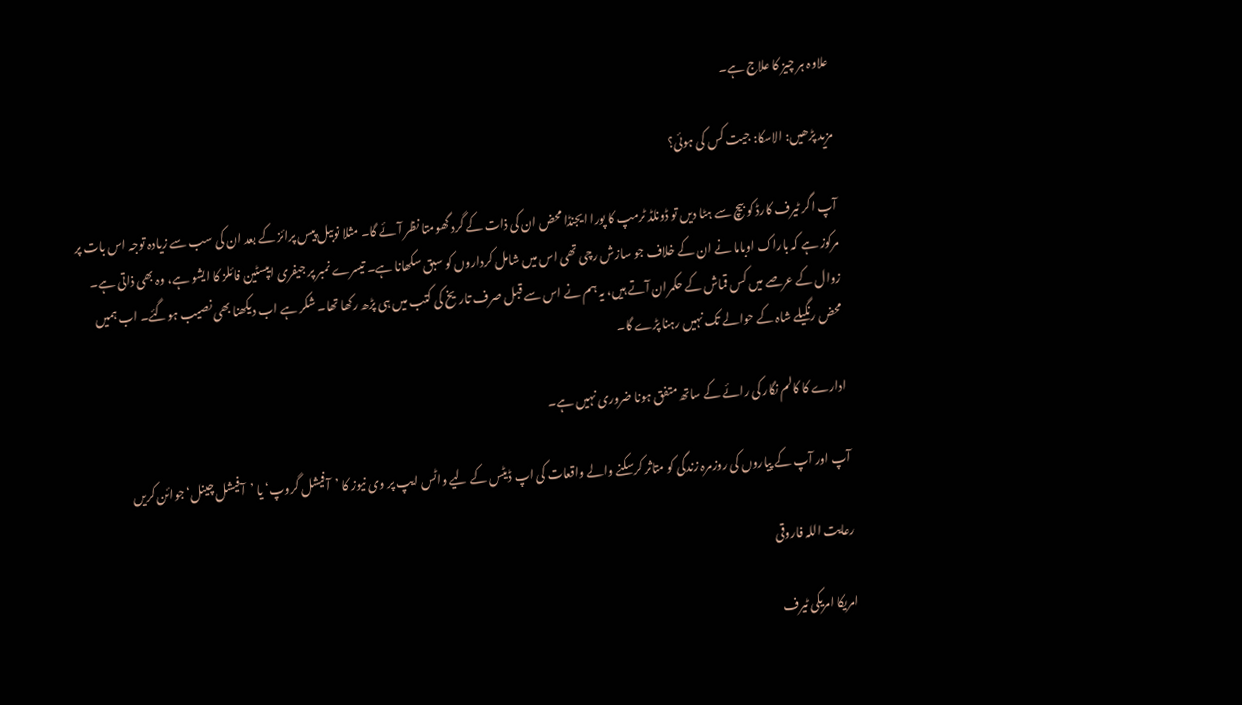علاوہ ہر چیز کا علاج ہے۔

مزید پڑھیں: الاسکا: جیت کس کی ہوئی؟

آپ اگر ٹیرف کارڈ کو بیچ سے ہٹا دیں تو ڈونلڈ ٹرمپ کا پورا ایجنڈا محض ان کی ذات کے گرد گھومتا نظر آئے گا۔ مثلا نوبیل پیس پرائز کے بعد ان کی سب سے زیادہ توجہ اس بات پر مرکوز ہے کہ باراک اوباما نے ان کے خلاف جو سازش رچی تھی اس میں شامل کرداروں کو سبق سکھانا ہے۔ تیسرے نمبر پر جیفری ایپسٹین فائلز کا ایشو ہے، وہ بھی ذاتی ہے۔ زوال کے عرصے میں کس قماش کے حکمران آتے ہیں، یہ ہم نے اس سے قبل صرف تاریخ کی کتب میں ہی پڑھ رکھا تھا۔ شکر ہے اب دیکھنا بھی نصیب ہوگئے۔ اب ہمیں محض رنگیلے شاہ کے حوالے تک نہیں رہنا پڑے گا۔

ادارے کا کالم نگار کی رائے کے ساتھ متفق ہونا ضروری نہیں ہے۔

آپ اور آپ کے پیاروں کی روزمرہ زندگی کو متاثر کرسکنے والے واقعات کی اپ ڈیٹس کے لیے واٹس ایپ پر وی نیوز کا ’آفیشل گروپ‘ یا ’آفیشل چینل‘ جوائن کریں

رعایت اللہ فاروقی

امریکا امریکی ٹیرف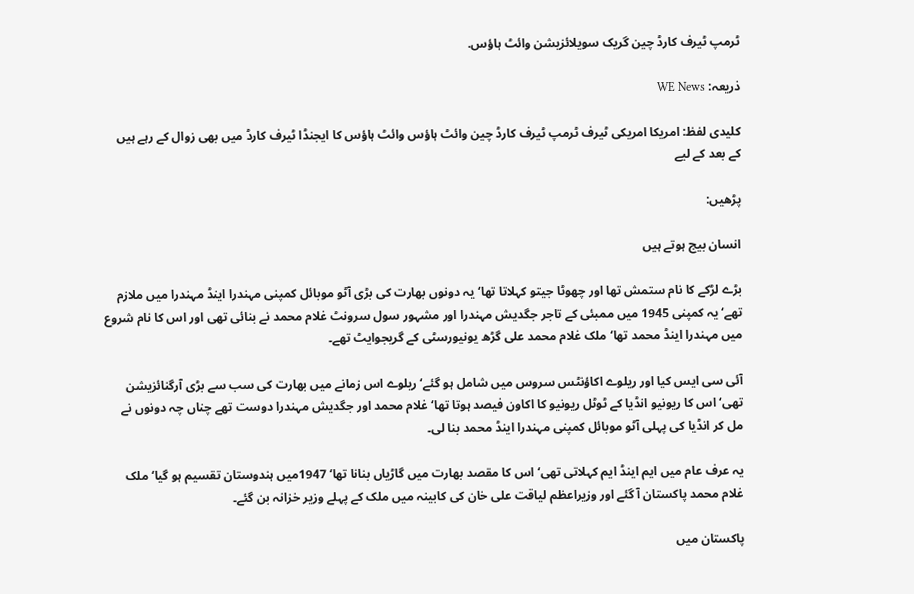ٹرمپ ٹیرف کارڈ چین گریک سویلائزیشن وائٹ ہاؤس.

ذریعہ: WE News

کلیدی لفظ: امریکا امریکی ٹیرف ٹرمپ ٹیرف کارڈ چین وائٹ ہاؤس وائٹ ہاؤس کا ایجنڈا ٹیرف کارڈ میں بھی زوال کے رہے ہیں کے بعد کے لیے

پڑھیں:

انسان بیج ہوتے ہیں

بڑے لڑکے کا نام ستمش تھا اور چھوٹا جیتو کہلاتا تھا‘ یہ دونوں بھارت کی بڑی آٹو موبائل کمپنی مہندرا اینڈ مہندرا میں ملازم تھے‘ یہ کمپنی 1945 میں ممبئی کے تاجر جگدیش مہندرا اور مشہور سول سرونٹ غلام محمد نے بنائی تھی اور اس کا نام شروع میں مہندرا اینڈ محمد تھا‘ ملک غلام محمد علی گڑھ یونیورسٹی کے گریجوایٹ تھے۔

آئی سی ایس کیا اور ریلوے اکاؤنٹس سروس میں شامل ہو گئے‘ ریلوے اس زمانے میں بھارت کی سب سے بڑی آرگنائزیشن تھی‘ اس کا ریونیو انڈیا کے ٹوٹل ریونیو کا اکاون فیصد ہوتا تھا‘ غلام محمد اور جگدیش مہندرا دوست تھے چناں چہ دونوں نے مل کر انڈیا کی پہلی آٹو موبائل کمپنی مہندرا اینڈ محمد بنا لی۔

یہ عرف عام میں ایم اینڈ ایم کہلاتی تھی‘ اس کا مقصد بھارت میں گاڑیاں بنانا تھا‘ 1947میں ہندوستان تقسیم ہو گیا‘ ملک غلام محمد پاکستان آ گئے اور وزیراعظم لیاقت علی خان کی کابینہ میں ملک کے پہلے وزیر خزانہ بن گئے۔

پاکستان میں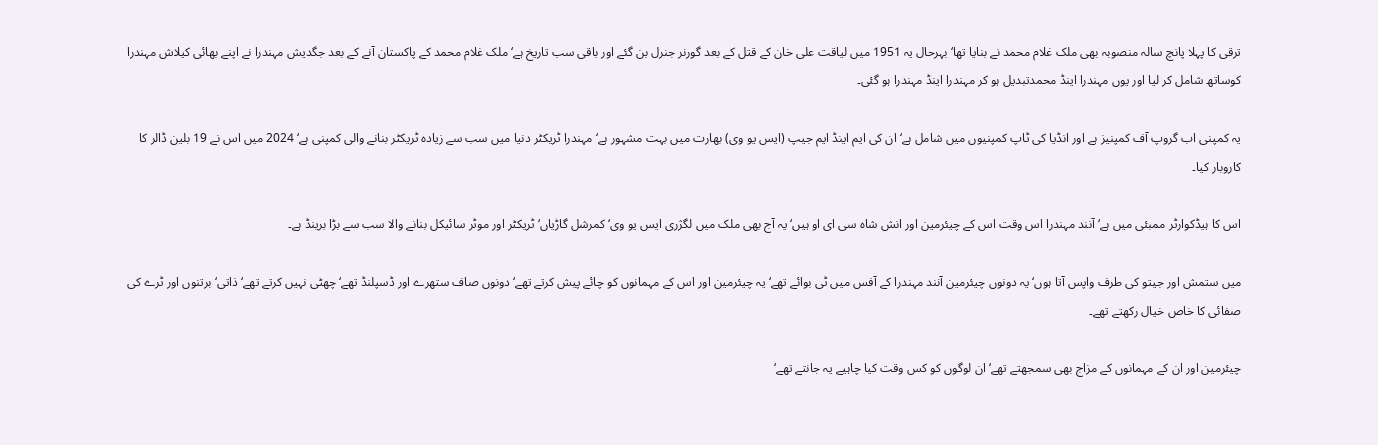ترقی کا پہلا پانچ سالہ منصوبہ بھی ملک غلام محمد نے بنایا تھا‘ بہرحال یہ 1951 میں لیاقت علی خان کے قتل کے بعد گورنر جنرل بن گئے اور باقی سب تاریخ ہے‘ ملک غلام محمد کے پاکستان آنے کے بعد جگدیش مہندرا نے اپنے بھائی کیلاش مہندرا کوساتھ شامل کر لیا اور یوں مہندرا اینڈ محمدتبدیل ہو کر مہندرا اینڈ مہندرا ہو گئی۔

یہ کمپنی اب گروپ آف کمپنیز ہے اور انڈیا کی ٹاپ کمپنیوں میں شامل ہے‘ ان کی ایم اینڈ ایم جیپ (ایس یو وی) بھارت میں بہت مشہور ہے‘ مہندرا ٹریکٹر دنیا میں سب سے زیادہ ٹریکٹر بنانے والی کمپنی ہے‘ 2024 میں اس نے 19 بلین ڈالر کا کاروبار کیا۔

اس کا ہیڈکوارٹر ممبئی میں ہے‘ آنند مہندرا اس وقت اس کے چیئرمین اور انش شاہ سی ای او ہیں‘ یہ آج بھی ملک میں لگژری ایس یو وی‘ کمرشل گاڑیاں‘ ٹریکٹر اور موٹر سائیکل بنانے والا سب سے بڑا برینڈ ہے۔

میں ستمش اور جیتو کی طرف واپس آتا ہوں‘ یہ دونوں چیئرمین آنند مہندرا کے آفس میں ٹی بوائے تھے‘ یہ چیئرمین اور اس کے مہمانوں کو چائے پیش کرتے تھے‘ دونوں صاف ستھرے اور ڈسپلنڈ تھے‘ چھٹی نہیں کرتے تھے‘ ذاتی‘ برتنوں اور ٹرے کی صفائی کا خاص خیال رکھتے تھے۔

چیئرمین اور ان کے مہمانوں کے مزاج بھی سمجھتے تھے‘ ان لوگوں کو کس وقت کیا چاہیے یہ جانتے تھے‘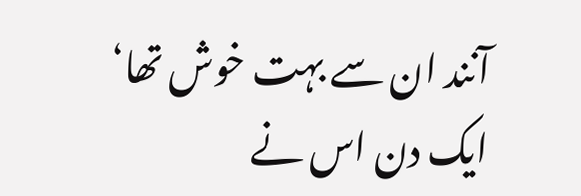آنند ان سے بہت خوش تھا‘ ایک دن اس نے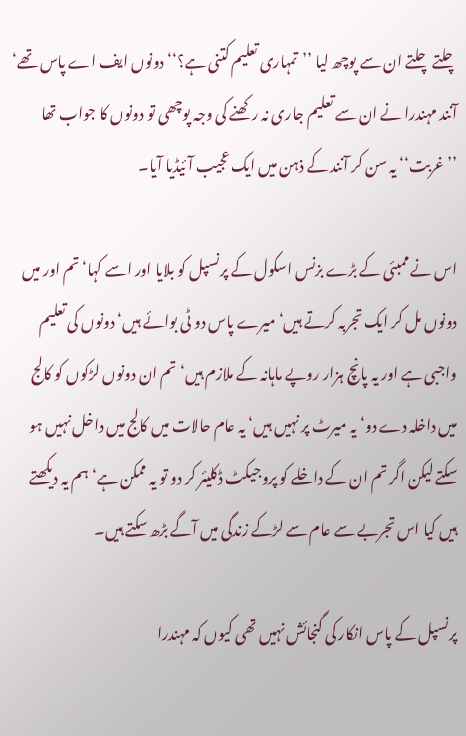چلتے چلتے ان سے پوچھ لیا ’’تمہاری تعلیم کتنی ہے؟‘‘ دونوں ایف اے پاس تھے‘ آنند مہندرا نے ان سے تعلیم جاری نہ رکھنے کی وجہ پوچھی تو دونوں کا جواب تھا ’’غربت‘‘ یہ سن کر آنند کے ذہن میں ایک عجیب آئیڈیا آیا۔

اس نے ممبئی کے بڑے بزنس اسکول کے پرنسپل کو بلایا اور اسے کہا‘ تم اور میں دونوں مل کر ایک تجربہ کرتے ہیں‘ میرے پاس دو ٹی بوائے ہیں‘ دونوں کی تعلیم واجبی ہے اور یہ پانچ ہزار روپے ماہانہ کے ملازم ہیں‘ تم ان دونوں لڑکوں کو کالج میں داخلہ دے دو‘ یہ میرٹ پر نہیں ہیں‘ یہ عام حالات میں کالج میں داخل نہیں ہو سکتے لیکن اگر تم ان کے داخلے کو پروجیکٹ ڈکلیئر کر دو تو یہ ممکن ہے‘ ہم یہ دیکھتے ہیں کیا اس تجربے سے عام سے لڑکے زندگی میں آگے بڑھ سکتے ہیں۔

پرنسپل کے پاس انکار کی گنجائش نہیں تھی کیوں کہ مہندرا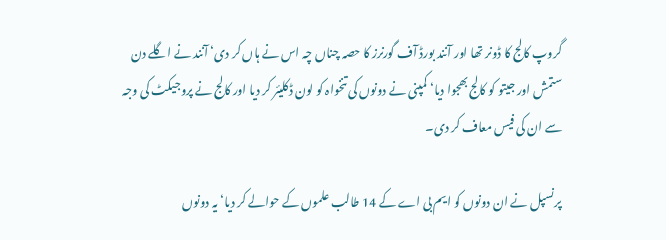گروپ کالج کا ڈونر تھا اور آنند بورڈ آف گورنرز کا حصہ چناں چہ اس نے ہاں کر دی‘ آنند نے اگلے دن ستمش اور جیتو کو کالج بھجوا دیا‘ کمپنی نے دونوں کی تنخواہ کو لون ڈکلیئر کر دیا اور کالج نے پروجیکٹ کی وجہ سے ان کی فیس معاف کر دی۔

پرنسپل نے ان دونوں کو ایم بی اے کے 14 طالب علموں کے حوالے کر دیا‘ یہ دونوں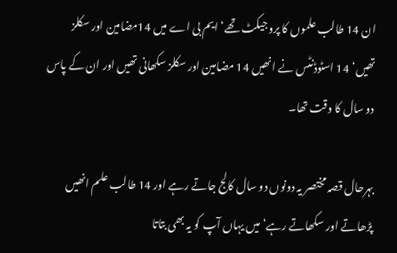ان 14 طالب علموں کا پروجیکٹ تھے‘ ایم بی اے میں 14مضامین اور سکلز تھیں‘ 14 اسٹوڈنٹس نے انھیں 14 مضامین اور سکلز سکھانی تھیں اور ان کے پاس دو سال کا وقت تھا۔

بہرحال قصہ مختصر یہ دونوں دو سال کالج جاتے رہے اور 14 طالب علم انھیں پڑھاتے اور سکھاتے رہے‘ میں یہاں آپ کو یہ بھی بتاتا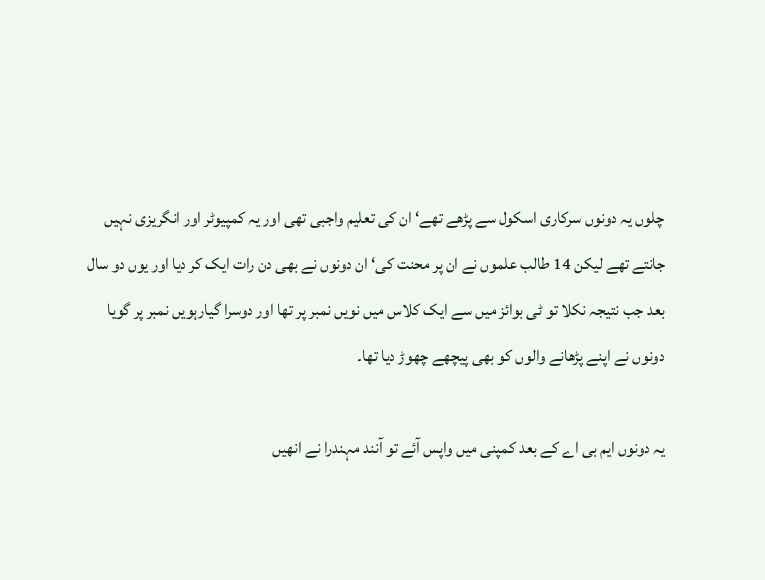چلوں یہ دونوں سرکاری اسکول سے پڑھے تھے‘ ان کی تعلیم واجبی تھی اور یہ کمپیوٹر اور انگریزی نہیں جانتے تھے لیکن 14 طالب علموں نے ان پر محنت کی‘ ان دونوں نے بھی دن رات ایک کر دیا اور یوں دو سال بعد جب نتیجہ نکلا تو ٹی بوائز میں سے ایک کلاس میں نویں نمبر پر تھا اور دوسرا گیارہویں نمبر پر گویا دونوں نے اپنے پڑھانے والوں کو بھی پیچھے چھوڑ دیا تھا۔

یہ دونوں ایم بی اے کے بعد کمپنی میں واپس آئے تو آنند مہندرا نے انھیں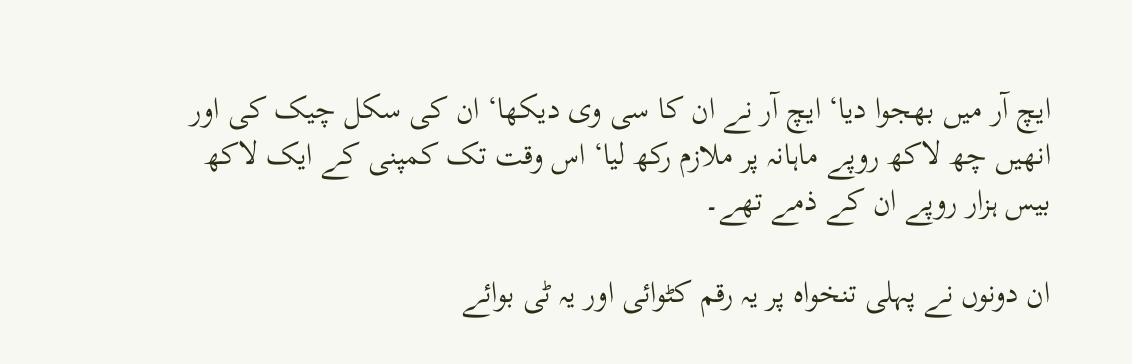ایچ آر میں بھجوا دیا‘ ایچ آر نے ان کا سی وی دیکھا‘ ان کی سکل چیک کی اور انھیں چھ لاکھ روپے ماہانہ پر ملازم رکھ لیا‘ اس وقت تک کمپنی کے ایک لاکھ بیس ہزار روپے ان کے ذمے تھے۔

ان دونوں نے پہلی تنخواہ پر یہ رقم کٹوائی اور یہ ٹی بوائے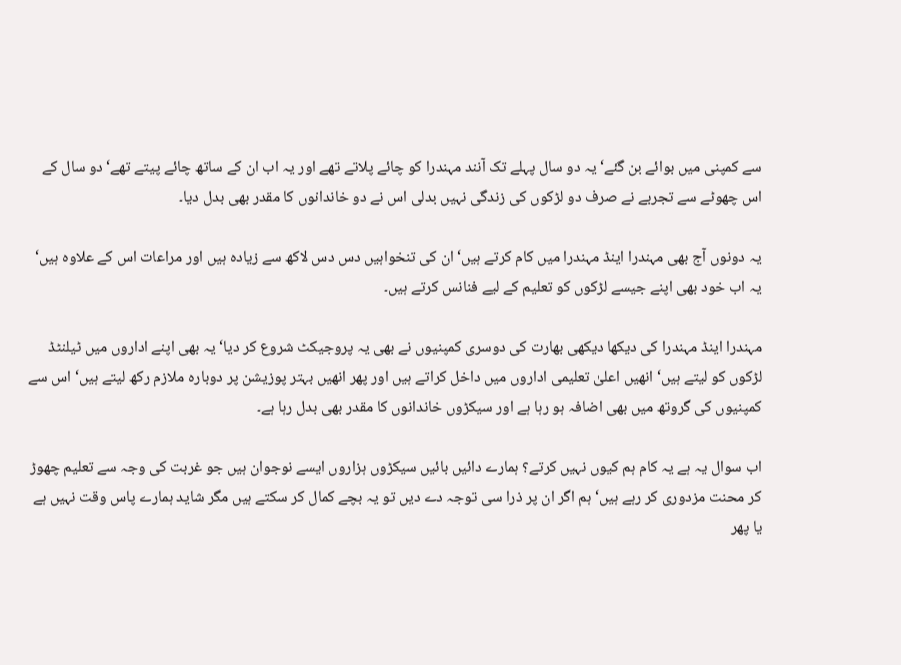سے کمپنی میں بوائے بن گئے‘ یہ دو سال پہلے تک آنند مہندرا کو چائے پلاتے تھے اور یہ اب ان کے ساتھ چائے پیتے تھے‘ دو سال کے اس چھوٹے سے تجربے نے صرف دو لڑکوں کی زندگی نہیں بدلی اس نے دو خاندانوں کا مقدر بھی بدل دیا۔

یہ دونوں آج بھی مہندرا اینڈ مہندرا میں کام کرتے ہیں‘ ان کی تنخواہیں دس دس لاکھ سے زیادہ ہیں اور مراعات اس کے علاوہ ہیں‘ یہ اب خود بھی اپنے جیسے لڑکوں کو تعلیم کے لیے فنانس کرتے ہیں۔

مہندرا اینڈ مہندرا کی دیکھا دیکھی بھارت کی دوسری کمپنیوں نے بھی یہ پروجیکٹ شروع کر دیا‘ یہ بھی اپنے اداروں میں ٹیلنٹڈ لڑکوں کو لیتے ہیں‘ انھیں اعلیٰ تعلیمی اداروں میں داخل کراتے ہیں اور پھر انھیں بہتر پوزیشن پر دوبارہ ملازم رکھ لیتے ہیں‘ اس سے کمپنیوں کی گروتھ میں بھی اضافہ ہو رہا ہے اور سیکڑوں خاندانوں کا مقدر بھی بدل رہا ہے۔

اب سوال یہ ہے یہ کام ہم کیوں نہیں کرتے؟ ہمارے دائیں بائیں سیکڑوں ہزاروں ایسے نوجوان ہیں جو غربت کی وجہ سے تعلیم چھوڑ کر محنت مزدوری کر رہے ہیں‘ ہم اگر ان پر ذرا سی توجہ دے دیں تو یہ بچے کمال کر سکتے ہیں مگر شاید ہمارے پاس وقت نہیں ہے یا پھر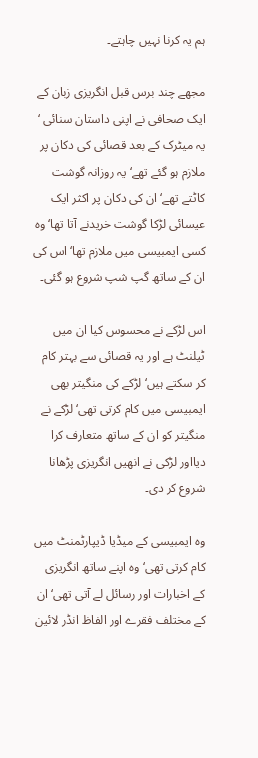ہم یہ کرنا نہیں چاہتے۔

مجھے چند برس قبل انگریزی زبان کے ایک صحافی نے اپنی داستان سنائی ‘ یہ میٹرک کے بعد قصائی کی دکان پر ملازم ہو گئے تھے‘ یہ روزانہ گوشت کاٹتے تھے‘ ان کی دکان پر اکثر ایک عیسائی لڑکا گوشت خریدنے آتا تھا‘ وہ کسی ایمبیسی میں ملازم تھا‘ اس کی ان کے ساتھ گپ شپ شروع ہو گئی۔

اس لڑکے نے محسوس کیا ان میں ٹیلنٹ ہے اور یہ قصائی سے بہتر کام کر سکتے ہیں‘ لڑکے کی منگیتر بھی ایمبیسی میں کام کرتی تھی‘ لڑکے نے منگیتر کو ان کے ساتھ متعارف کرا دیااور لڑکی نے انھیں انگریزی پڑھانا شروع کر دی۔

وہ ایمبیسی کے میڈیا ڈیپارٹمنٹ میں کام کرتی تھی‘ وہ اپنے ساتھ انگریزی کے اخبارات اور رسائل لے آتی تھی‘ ان کے مختلف فقرے اور الفاظ انڈر لائین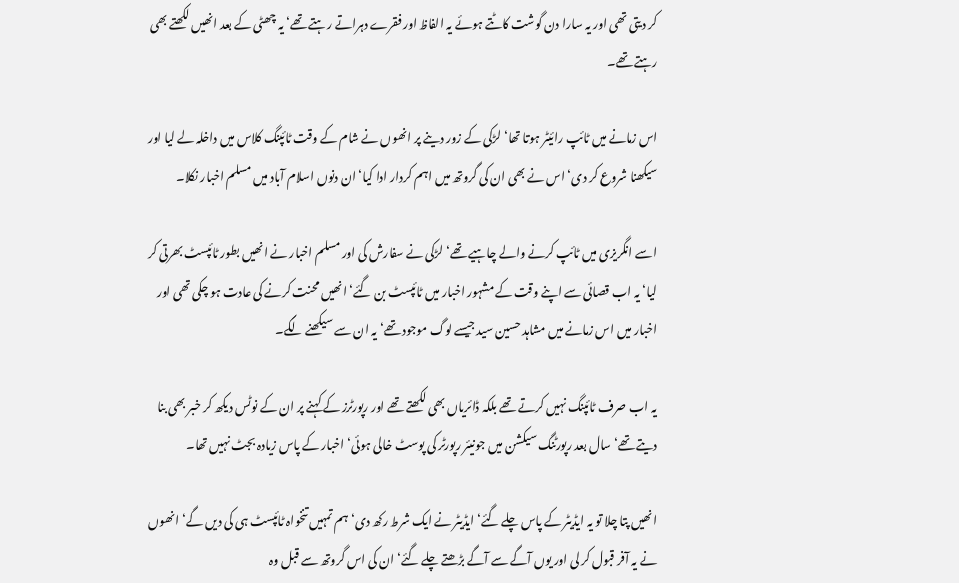کر دیتی تھی اور یہ سارا دن گوشت کاٹتے ہوئے یہ الفاظ اور فقرے دہراتے رہتے تھے‘ یہ چھٹی کے بعد انھیں لکھتے بھی رہتے تھے۔

اس زمانے میں ٹائپ رائیٹر ہوتا تھا‘ لڑکی کے زور دینے پر انھوں نے شام کے وقت ٹائپنگ کلاس میں داخلہ لے لیا اور سیکھنا شروع کر دی‘ اس نے بھی ان کی گروتھ میں اہم کردار ادا کیا‘ ان دنوں اسلام آباد میں مسلم اخبار نکلا۔

اسے انگریزی میں ٹائپ کرنے والے چاہیے تھے‘ لڑکی نے سفارش کی اور مسلم اخبار نے انھیں بطور ٹائپسٹ بھرتی کر لیا‘ یہ اب قصائی سے اپنے وقت کے مشہور اخبار میں ٹائپسٹ بن گئے‘ انھیں محنت کرنے کی عادت ہو چکی تھی اور اخبار میں اس زمانے میں مشاہد حسین سید جیسے لوگ موجود تھے‘ یہ ان سے سیکھنے لگے۔

یہ اب صرف ٹائپنگ نہیں کرتے تھے بلکہ ڈائریاں بھی لکھتے تھے اور رپورٹرز کے کہنے پر ان کے نوٹس دیکھ کر خبر بھی بنا دیتے تھے‘ سال بعد رپورٹنگ سیکشن میں جونیئر رپورٹر کی پوسٹ خالی ہوئی‘ اخبار کے پاس زیادہ بجٹ نہیں تھا۔

انھیں پتا چلا تو یہ ایڈیٹر کے پاس چلے گئے‘ ایڈیٹر نے ایک شرط رکھ دی‘ ہم تمہیں تنخواہ ٹائپسٹ ہی کی دیں گے‘ انھوں نے یہ آفر قبول کر لی اور یوں آگے سے آگے بڑھتے چلے گئے‘ ان کی اس گروتھ سے قبل وہ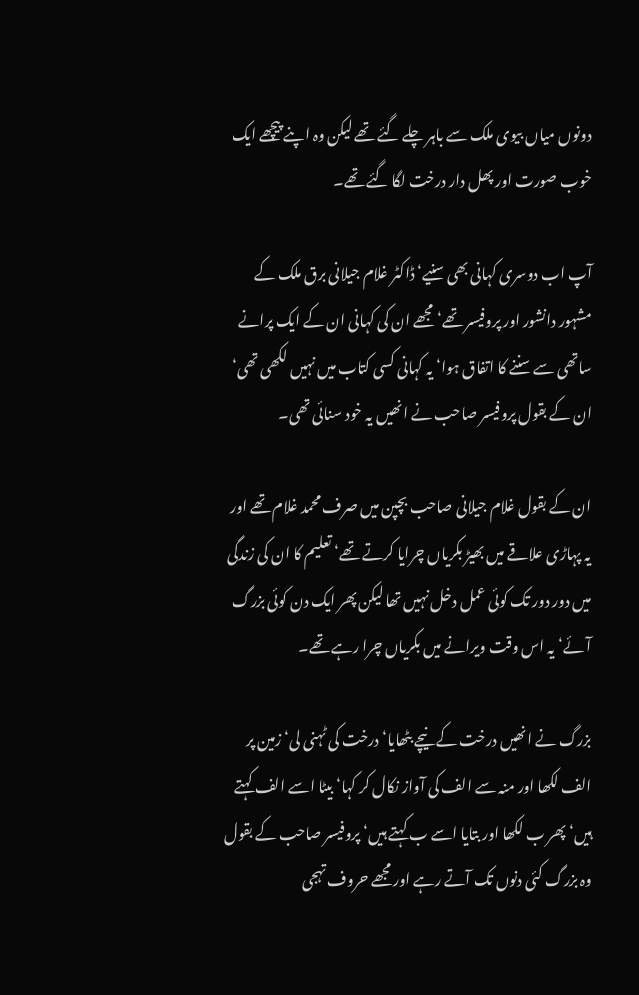دونوں میاں بیوی ملک سے باہر چلے گئے تھے لیکن وہ اپنے پیچھے ایک خوب صورت اور پھل دار درخت لگا گئے تھے۔

آپ اب دوسری کہانی بھی سنیے‘ ڈاکٹر غلام جیلانی برق ملک کے مشہور دانشور اور پروفیسر تھے‘ مجھے ان کی کہانی ان کے ایک پرانے ساتھی سے سننے کا اتفاق ہوا‘ یہ کہانی کسی کتاب میں نہیں لکھی تھی‘ ان کے بقول پروفیسر صاحب نے انھیں یہ خود سنائی تھی۔

ان کے بقول غلام جیلانی صاحب بچپن میں صرف محمد غلام تھے اور یہ پہاڑی علاقے میں بھیڑ بکریاں چرایا کرتے تھے‘ تعلیم کا ان کی زندگی میں دور دور تک کوئی عمل دخل نہیں تھا لیکن پھر ایک دن کوئی بزرگ آئے‘ یہ اس وقت ویرانے میں بکریاں چرا رہے تھے۔

بزرگ نے انھیں درخت کے نیچے بٹھایا‘ درخت کی ٹہنی لی‘ زمین پر الف لکھا اور منہ سے الف کی آواز نکال کر کہا‘ بیٹا اسے الف کہتے ہیں‘ پھر ب لکھا اور بتایا اسے ب کہتے ہیں‘ پروفیسر صاحب کے بقول وہ بزرگ کئی دنوں تک آتے رہے اور مجھے حروف تہجی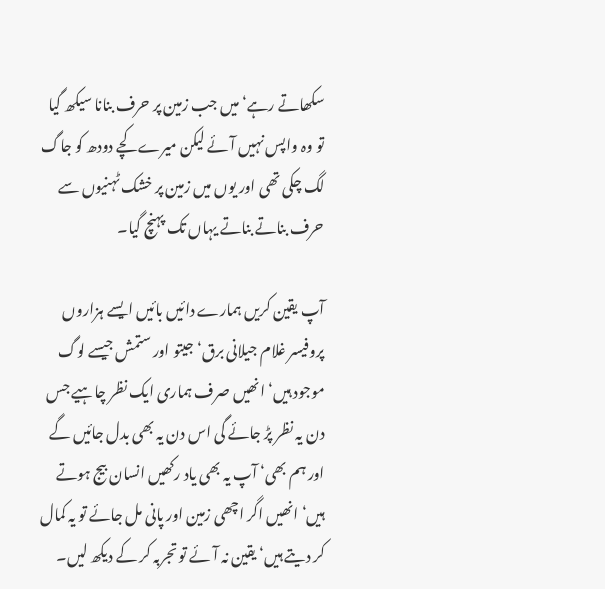سکھاتے رہے‘ میں جب زمین پر حرف بنانا سیکھ گیا تو وہ واپس نہیں آئے لیکن میرے کچے دودھ کو جاگ لگ چکی تھی اور یوں میں زمین پر خشک ٹہنیوں سے حرف بناتے بناتے یہاں تک پہنچ گیا۔

آپ یقین کریں ہمارے دائیں بائیں ایسے ہزاروں پروفیسر غلام جیلانی برق‘ جیتو اور ستمش جیسے لوگ موجود ہیں‘ انھیں صرف ہماری ایک نظر چاہیے جس دن یہ نظر پڑ جائے گی اس دن یہ بھی بدل جائیں گے اور ہم بھی‘ آپ یہ بھی یاد رکھیں انسان بیج ہوتے ہیں‘ انھیں اگر اچھی زمین اور پانی مل جائے تو یہ کمال کر دیتے ہیں‘ یقین نہ آئے تو تجربہ کر کے دیکھ لیں۔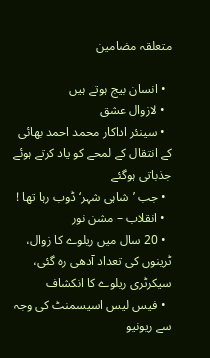متعلقہ مضامین

  • انسان بیج ہوتے ہیں
  • لازوال عشق
  • سینئر اداکار محمد احمد بھائی کے انتقال کے لمحے کو یاد کرتے ہوئے جذباتی ہوگئے
  • جب ’شاہی شہر‘ ڈوب رہا تھا !
  • انقلاب – مشن نور
  • 20 سال میں ریلوے کا زوال، ٹرینوں کی تعداد آدھی رہ گئی، سیکرٹری ریلوے کا انکشاف
  • فیس لیس اسیسمنٹ کی وجہ سے ریونیو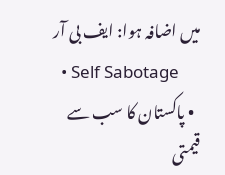میں اضافہ ہوا: ایف بی آر
  • Self Sabotage
  • پاکستان کا سب سے قیمتی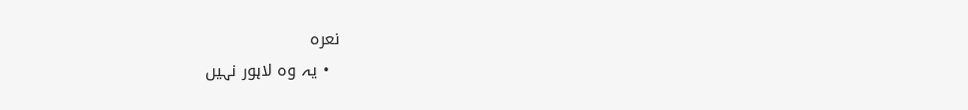نعرہ
  • یہ وہ لاہور نہیں